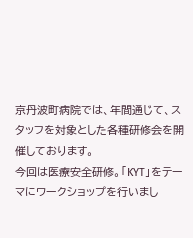京丹波町病院では、年間通じて、スタッフを対象とした各種研修会を開催しております。
今回は医療安全研修。「KYT」をテーマにワークショップを行いまし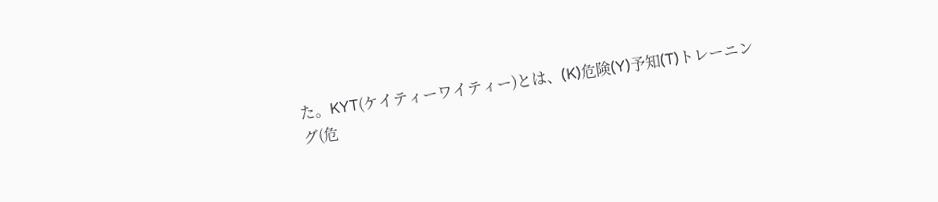た。KYT(ケイティーワイティー)とは、(K)危険(Y)予知(T)トレーニング(危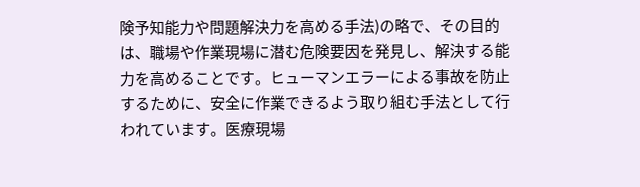険予知能力や問題解決力を高める手法)の略で、その目的は、職場や作業現場に潜む危険要因を発見し、解決する能力を高めることです。ヒューマンエラーによる事故を防止するために、安全に作業できるよう取り組む手法として行われています。医療現場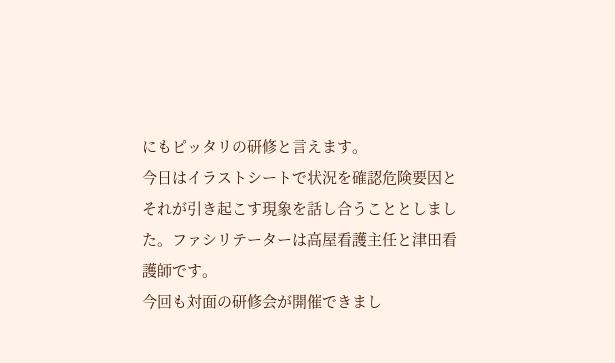にもピッタリの研修と言えます。
今日はイラストシートで状況を確認危険要因とそれが引き起こす現象を話し合うこととしました。ファシリテーターは高屋看護主任と津田看護師です。
今回も対面の研修会が開催できまし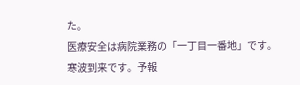た。
医療安全は病院業務の「一丁目一番地」です。
寒波到来です。予報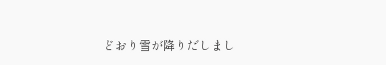どおり雪が降りだしまし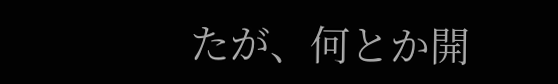たが、何とか開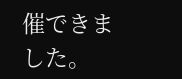催できました。